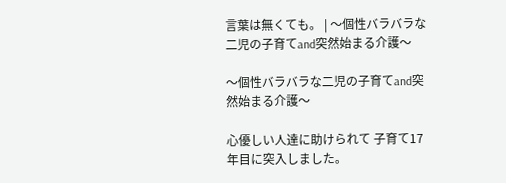言葉は無くても。 | 〜個性バラバラな二児の子育てand突然始まる介護〜

〜個性バラバラな二児の子育てand突然始まる介護〜

心優しい人達に助けられて 子育て17年目に突入しました。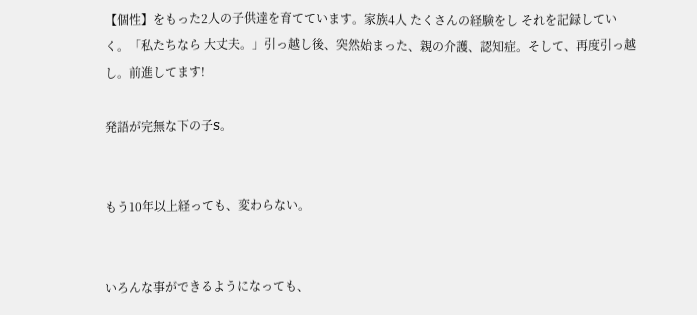【個性】をもった2人の子供達を育てています。家族4人 たくさんの経験をし それを記録していく。「私たちなら 大丈夫。」引っ越し後、突然始まった、親の介護、認知症。そして、再度引っ越し。前進してます!

発語が完無な下の子S。


もう10年以上経っても、変わらない。


いろんな事ができるようになっても、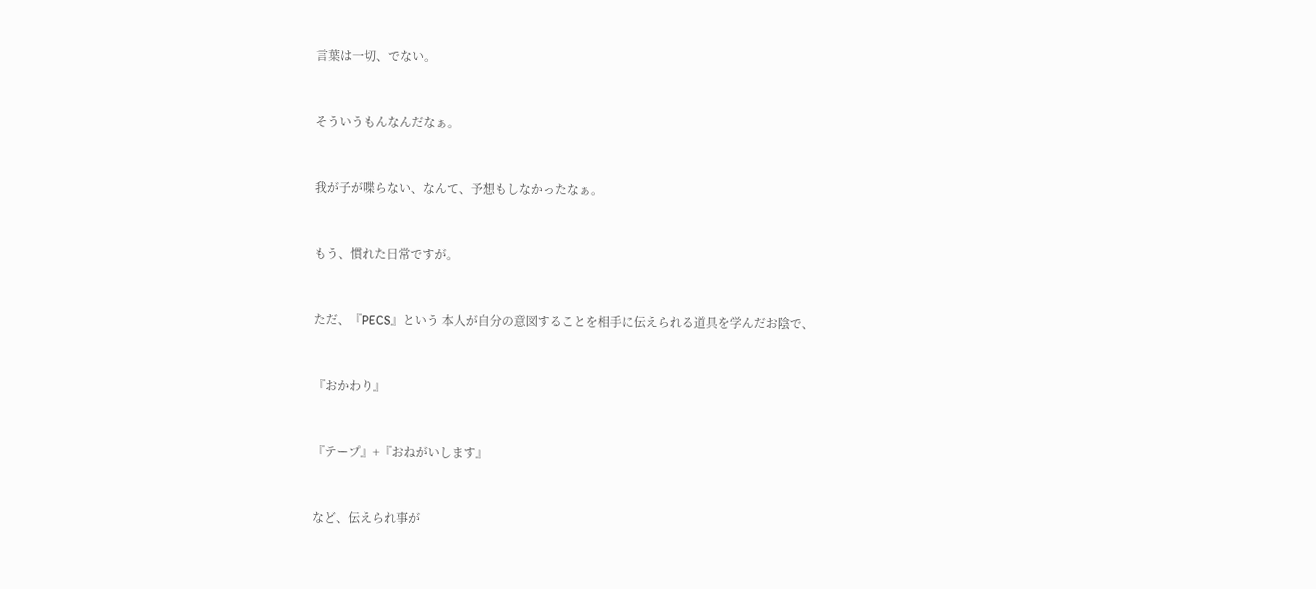言葉は一切、でない。


そういうもんなんだなぁ。


我が子が喋らない、なんて、予想もしなかったなぁ。


もう、慣れた日常ですが。


ただ、『PECS』という 本人が自分の意図することを相手に伝えられる道具を学んだお陰で、


『おかわり』


『テープ』+『おねがいします』


など、伝えられ事が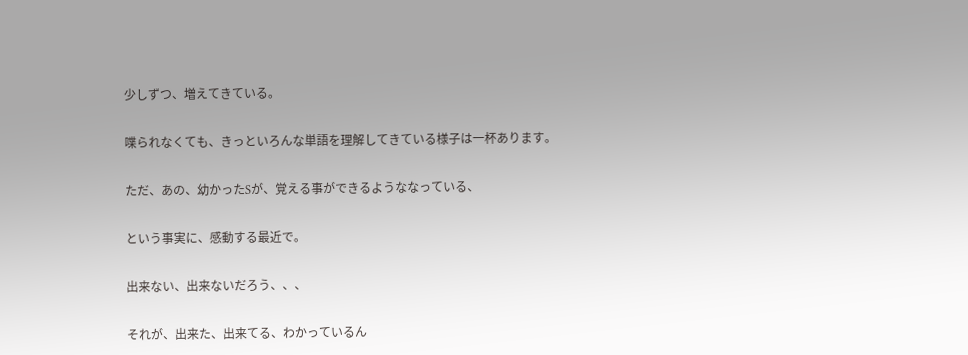少しずつ、増えてきている。


喋られなくても、きっといろんな単語を理解してきている様子は一杯あります。


ただ、あの、幼かったSが、覚える事ができるようななっている、


という事実に、感動する最近で。


出来ない、出来ないだろう、、、


それが、出来た、出来てる、わかっているん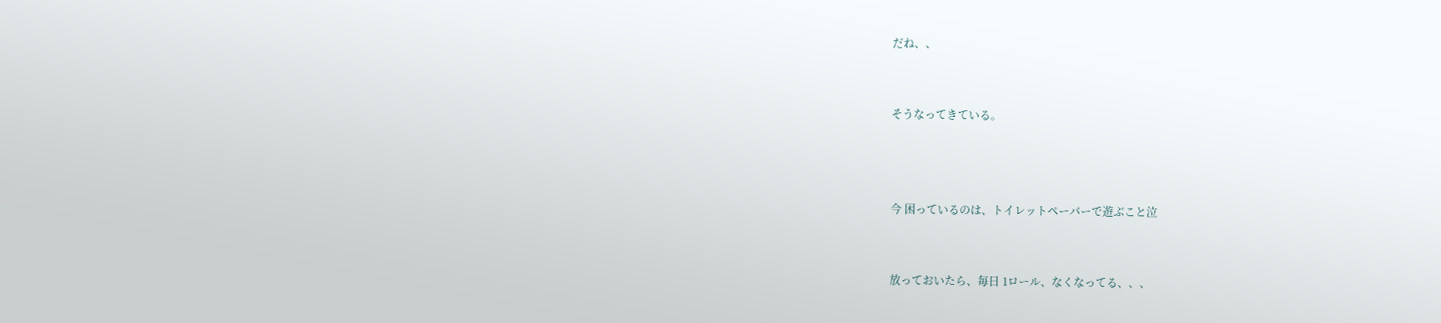だね、、


そうなってきている。



今 困っているのは、トイレットペーパーで遊ぶこと泣


放っておいたら、毎日 1ロール、なくなってる、、、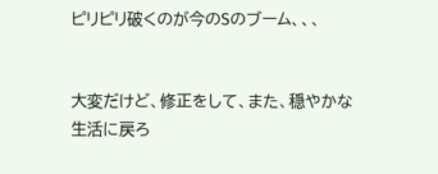ピリピリ破くのが今のSのブーム、、、


大変だけど、修正をして、また、穏やかな生活に戻ろ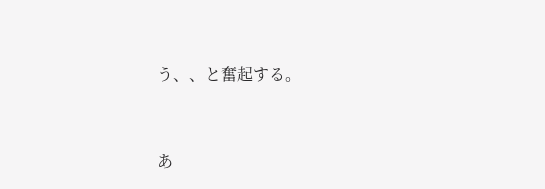う、、と奮起する。


あ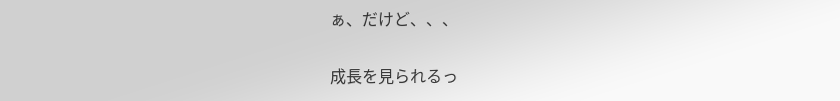ぁ、だけど、、、


成長を見られるっ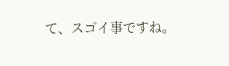て、スゴイ事ですね。